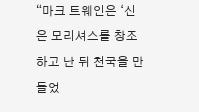“마크 트웨인은 ‘신은 모리셔스를 창조하고 난 뒤 천국을 만들었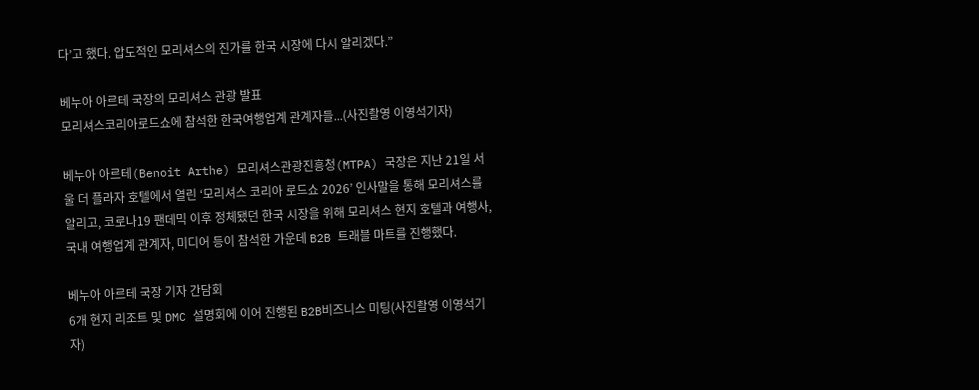다’고 했다. 압도적인 모리셔스의 진가를 한국 시장에 다시 알리겠다.”

베누아 아르테 국장의 모리셔스 관광 발표
모리셔스코리아로드쇼에 참석한 한국여행업계 관계자들...(사진촬영 이영석기자)

베누아 아르테(Benoit Arthe) 모리셔스관광진흥청(MTPA) 국장은 지난 21일 서울 더 플라자 호텔에서 열린 ‘모리셔스 코리아 로드쇼 2026’ 인사말을 통해 모리셔스를 알리고, 코로나19 팬데믹 이후 정체됐던 한국 시장을 위해 모리셔스 현지 호텔과 여행사, 국내 여행업계 관계자, 미디어 등이 참석한 가운데 B2B 트래블 마트를 진행했다.

베누아 아르테 국장 기자 간담회
6개 현지 리조트 및 DMC 설명회에 이어 진행된 B2B비즈니스 미팅(사진촬영 이영석기자)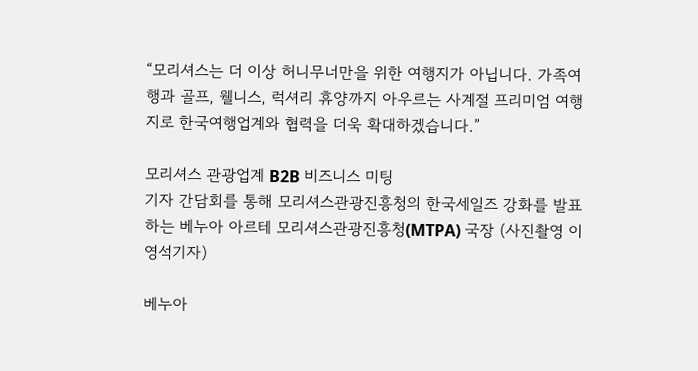“모리셔스는 더 이상 허니무너만을 위한 여행지가 아닙니다. 가족여행과 골프, 웰니스, 럭셔리 휴양까지 아우르는 사계절 프리미엄 여행지로 한국여행업계와 협력을 더욱 확대하겠습니다.”

모리셔스 관광업계 B2B 비즈니스 미팅
기자 간담회를 통해 모리셔스관광진흥청의 한국세일즈 강화를 발표하는 베누아 아르테 모리셔스관광진흥청(MTPA) 국장 (사진촬영 이영석기자)

베누아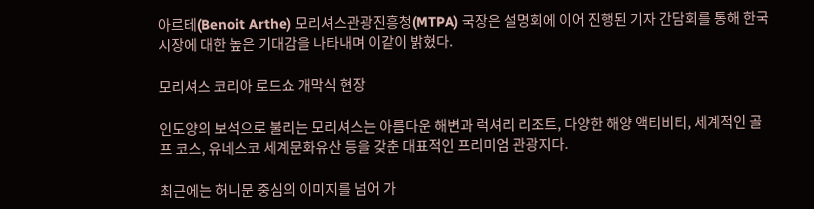아르테(Benoit Arthe) 모리셔스관광진흥청(MTPA) 국장은 설명회에 이어 진행된 기자 간담회를 통해 한국시장에 대한 높은 기대감을 나타내며 이같이 밝혔다.

모리셔스 코리아 로드쇼 개막식 현장

인도양의 보석으로 불리는 모리셔스는 아름다운 해변과 럭셔리 리조트, 다양한 해양 액티비티, 세계적인 골프 코스, 유네스코 세계문화유산 등을 갖춘 대표적인 프리미엄 관광지다.

최근에는 허니문 중심의 이미지를 넘어 가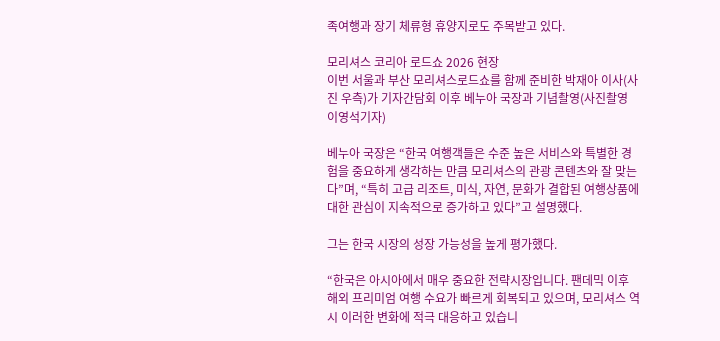족여행과 장기 체류형 휴양지로도 주목받고 있다.

모리셔스 코리아 로드쇼 2026 현장
이번 서울과 부산 모리셔스로드쇼를 함께 준비한 박재아 이사(사진 우측)가 기자간담회 이후 베누아 국장과 기념촬영(사진촬영 이영석기자)

베누아 국장은 “한국 여행객들은 수준 높은 서비스와 특별한 경험을 중요하게 생각하는 만큼 모리셔스의 관광 콘텐츠와 잘 맞는다”며, “특히 고급 리조트, 미식, 자연, 문화가 결합된 여행상품에 대한 관심이 지속적으로 증가하고 있다”고 설명했다.

그는 한국 시장의 성장 가능성을 높게 평가했다.

“한국은 아시아에서 매우 중요한 전략시장입니다. 팬데믹 이후 해외 프리미엄 여행 수요가 빠르게 회복되고 있으며, 모리셔스 역시 이러한 변화에 적극 대응하고 있습니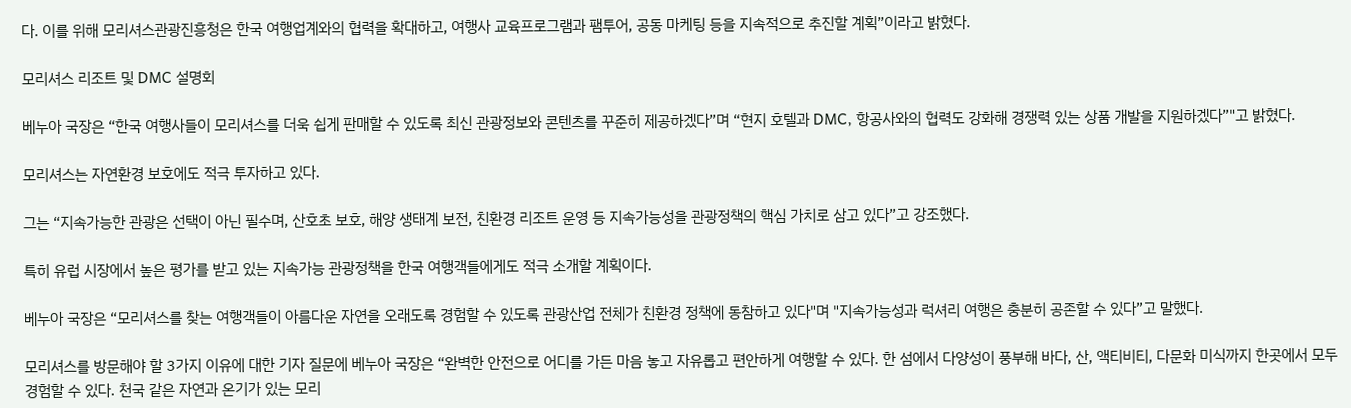다. 이를 위해 모리셔스관광진흥청은 한국 여행업계와의 협력을 확대하고, 여행사 교육프로그램과 팸투어, 공동 마케팅 등을 지속적으로 추진할 계획”이라고 밝혔다.

모리셔스 리조트 및 DMC 설명회

베누아 국장은 “한국 여행사들이 모리셔스를 더욱 쉽게 판매할 수 있도록 최신 관광정보와 콘텐츠를 꾸준히 제공하겠다”며 “현지 호텔과 DMC, 항공사와의 협력도 강화해 경쟁력 있는 상품 개발을 지원하겠다”"고 밝혔다.

모리셔스는 자연환경 보호에도 적극 투자하고 있다.

그는 “지속가능한 관광은 선택이 아닌 필수며, 산호초 보호, 해양 생태계 보전, 친환경 리조트 운영 등 지속가능성을 관광정책의 핵심 가치로 삼고 있다”고 강조했다.

특히 유럽 시장에서 높은 평가를 받고 있는 지속가능 관광정책을 한국 여행객들에게도 적극 소개할 계획이다.

베누아 국장은 “모리셔스를 찾는 여행객들이 아름다운 자연을 오래도록 경험할 수 있도록 관광산업 전체가 친환경 정책에 동참하고 있다"며 "지속가능성과 럭셔리 여행은 충분히 공존할 수 있다”고 말했다.

모리셔스를 방문해야 할 3가지 이유에 대한 기자 질문에 베누아 국장은 “완벽한 안전으로 어디를 가든 마음 놓고 자유롭고 편안하게 여행할 수 있다. 한 섬에서 다양성이 풍부해 바다, 산, 액티비티, 다문화 미식까지 한곳에서 모두 경험할 수 있다. 천국 같은 자연과 온기가 있는 모리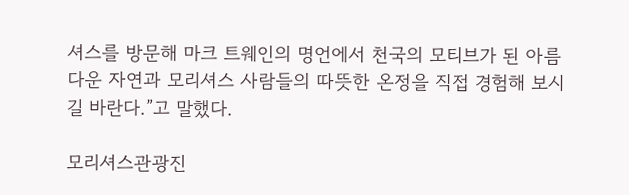셔스를 방문해 마크 트웨인의 명언에서 천국의 모티브가 된 아름다운 자연과 모리셔스 사람들의 따뜻한 온정을 직접 경험해 보시길 바란다.”고 말했다.

모리셔스관광진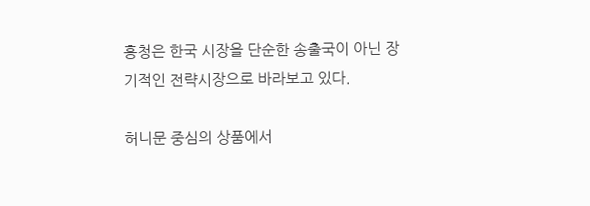흥청은 한국 시장을 단순한 송출국이 아닌 장기적인 전략시장으로 바라보고 있다.

허니문 중심의 상품에서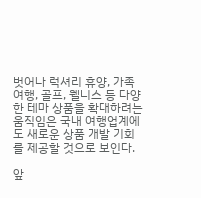벗어나 럭셔리 휴양, 가족여행, 골프, 웰니스 등 다양한 테마 상품을 확대하려는 움직임은 국내 여행업계에도 새로운 상품 개발 기회를 제공할 것으로 보인다.

앞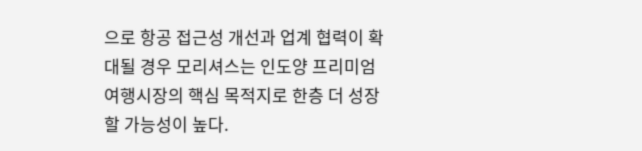으로 항공 접근성 개선과 업계 협력이 확대될 경우 모리셔스는 인도양 프리미엄 여행시장의 핵심 목적지로 한층 더 성장할 가능성이 높다.